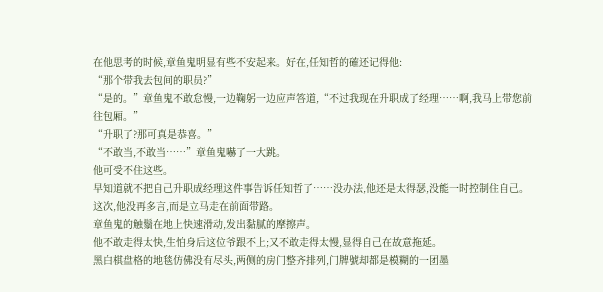在他思考的时候,章鱼鬼明显有些不安起来。好在,任知哲的確还记得他:
“那个带我去包间的职员?”
“是的。”章鱼鬼不敢怠慢,一边鞠躬一边应声答道,“不过我现在升职成了经理……啊,我马上带您前往包厢。”
“升职了?那可真是恭喜。”
“不敢当,不敢当……”章鱼鬼嚇了一大跳。
他可受不住这些。
早知道就不把自己升职成经理这件事告诉任知哲了……没办法,他还是太得瑟,没能一时控制住自己。
这次,他没再多言,而是立马走在前面带路。
章鱼鬼的触鬚在地上快速滑动,发出黏腻的摩擦声。
他不敢走得太快,生怕身后这位爷跟不上;又不敢走得太慢,显得自己在故意拖延。
黑白棋盘格的地毯仿佛没有尽头,两侧的房门整齐排列,门牌號却都是模糊的一团墨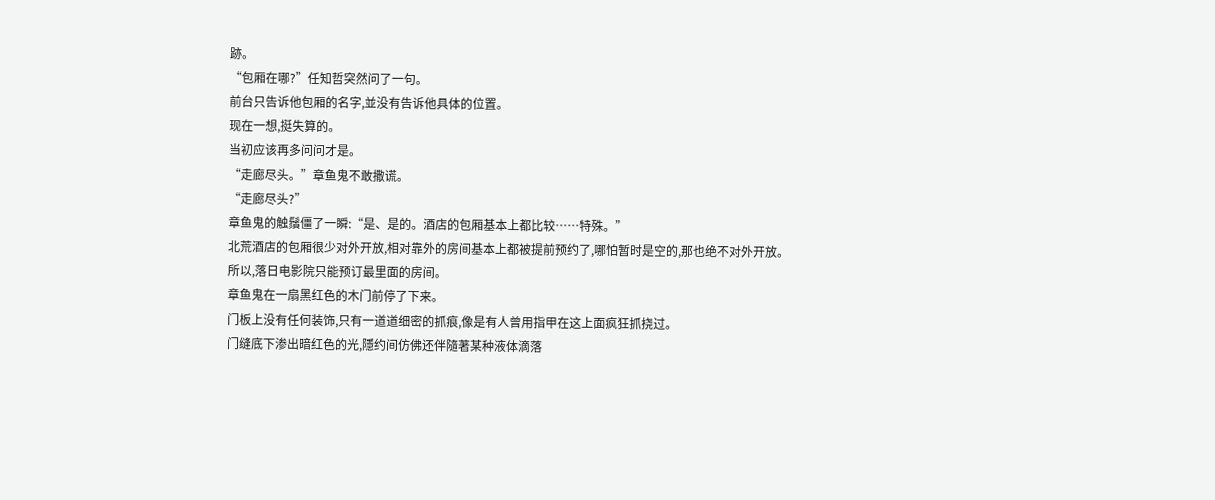跡。
“包厢在哪?”任知哲突然问了一句。
前台只告诉他包厢的名字,並没有告诉他具体的位置。
现在一想,挺失算的。
当初应该再多问问才是。
“走廊尽头。”章鱼鬼不敢撒谎。
“走廊尽头?”
章鱼鬼的触鬚僵了一瞬:“是、是的。酒店的包厢基本上都比较……特殊。”
北荒酒店的包厢很少对外开放,相对靠外的房间基本上都被提前预约了,哪怕暂时是空的,那也绝不对外开放。
所以,落日电影院只能预订最里面的房间。
章鱼鬼在一扇黑红色的木门前停了下来。
门板上没有任何装饰,只有一道道细密的抓痕,像是有人曾用指甲在这上面疯狂抓挠过。
门缝底下渗出暗红色的光,隱约间仿佛还伴隨著某种液体滴落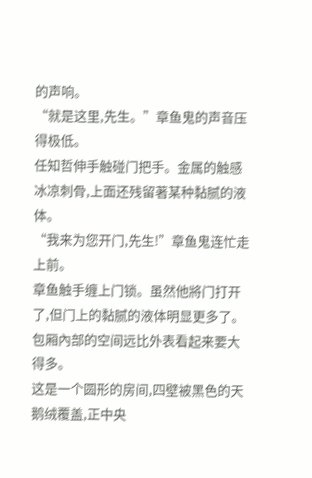的声响。
“就是这里,先生。”章鱼鬼的声音压得极低。
任知哲伸手触碰门把手。金属的触感冰凉刺骨,上面还残留著某种黏腻的液体。
“我来为您开门,先生!”章鱼鬼连忙走上前。
章鱼触手缠上门锁。虽然他將门打开了,但门上的黏腻的液体明显更多了。
包厢內部的空间远比外表看起来要大得多。
这是一个圆形的房间,四壁被黑色的天鹅绒覆盖,正中央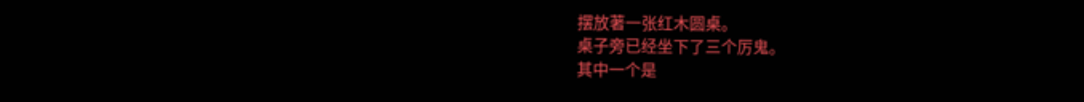摆放著一张红木圆桌。
桌子旁已经坐下了三个厉鬼。
其中一个是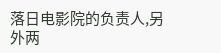落日电影院的负责人,另外两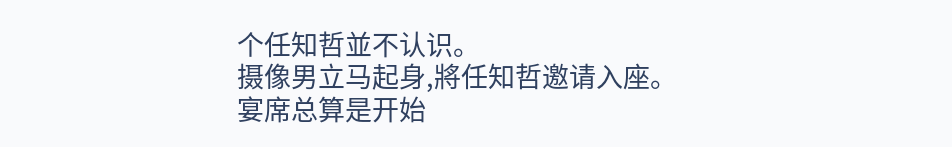个任知哲並不认识。
摄像男立马起身,將任知哲邀请入座。
宴席总算是开始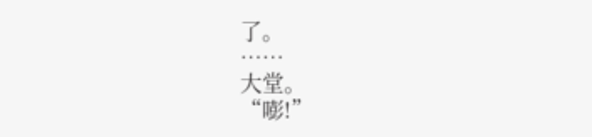了。
……
大堂。
“嘭!”